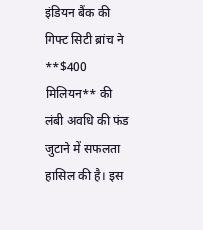इंडियन बैंक की गिफ्ट सिटी ब्रांच ने **$400 मिलियन** की लंबी अवधि की फंड जुटाने में सफलता हासिल की है। इस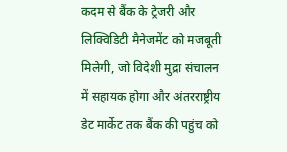कदम से बैंक के ट्रेजरी और लिक्विडिटी मैनेजमेंट को मजबूती मिलेगी, जो विदेशी मुद्रा संचालन में सहायक होगा और अंतरराष्ट्रीय डेट मार्केट तक बैंक की पहुंच को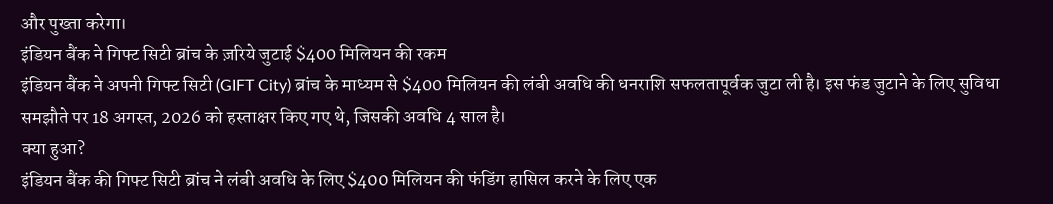और पुख्ता करेगा।
इंडियन बैंक ने गिफ्ट सिटी ब्रांच के ज़रिये जुटाई $400 मिलियन की रकम
इंडियन बैंक ने अपनी गिफ्ट सिटी (GIFT City) ब्रांच के माध्यम से $400 मिलियन की लंबी अवधि की धनराशि सफलतापूर्वक जुटा ली है। इस फंड जुटाने के लिए सुविधा समझौते पर 18 अगस्त, 2026 को हस्ताक्षर किए गए थे, जिसकी अवधि 4 साल है।
क्या हुआ?
इंडियन बैंक की गिफ्ट सिटी ब्रांच ने लंबी अवधि के लिए $400 मिलियन की फंडिंग हासिल करने के लिए एक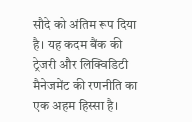सौदे को अंतिम रूप दिया है। यह कदम बैंक की ट्रेजरी और लिक्विडिटी मैनेजमेंट की रणनीति का एक अहम हिस्सा है।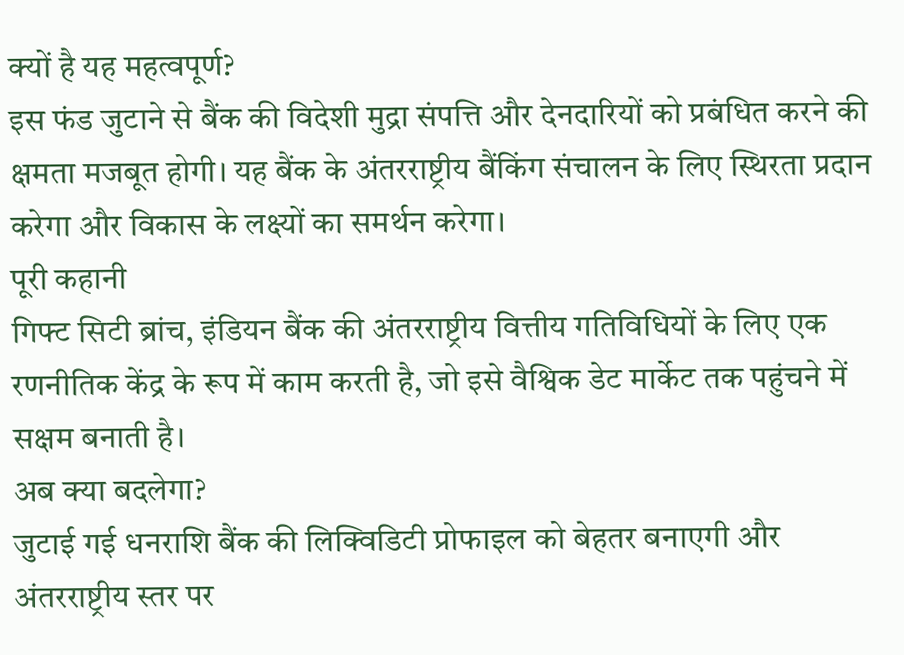क्यों है यह महत्वपूर्ण?
इस फंड जुटाने से बैंक की विदेशी मुद्रा संपत्ति और देनदारियों को प्रबंधित करने की क्षमता मजबूत होगी। यह बैंक के अंतरराष्ट्रीय बैंकिंग संचालन के लिए स्थिरता प्रदान करेगा और विकास के लक्ष्यों का समर्थन करेगा।
पूरी कहानी
गिफ्ट सिटी ब्रांच, इंडियन बैंक की अंतरराष्ट्रीय वित्तीय गतिविधियों के लिए एक रणनीतिक केंद्र के रूप में काम करती है, जो इसे वैश्विक डेट मार्केट तक पहुंचने में सक्षम बनाती है।
अब क्या बदलेगा?
जुटाई गई धनराशि बैंक की लिक्विडिटी प्रोफाइल को बेहतर बनाएगी और अंतरराष्ट्रीय स्तर पर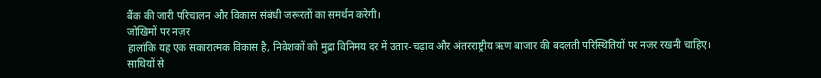बैंक की जारी परिचालन और विकास संबंधी जरूरतों का समर्थन करेगी।
जोखिमों पर नज़र
हालांकि यह एक सकारात्मक विकास है, निवेशकों को मुद्रा विनिमय दर में उतार-चढ़ाव और अंतरराष्ट्रीय ऋण बाजार की बदलती परिस्थितियों पर नजर रखनी चाहिए।
साथियों से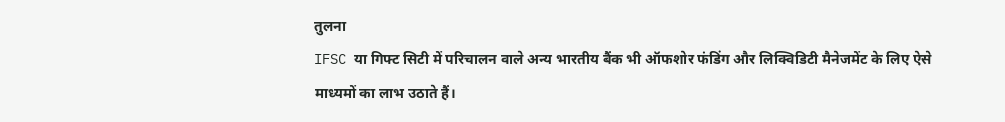तुलना
IFSC या गिफ्ट सिटी में परिचालन वाले अन्य भारतीय बैंक भी ऑफशोर फंडिंग और लिक्विडिटी मैनेजमेंट के लिए ऐसे माध्यमों का लाभ उठाते हैं।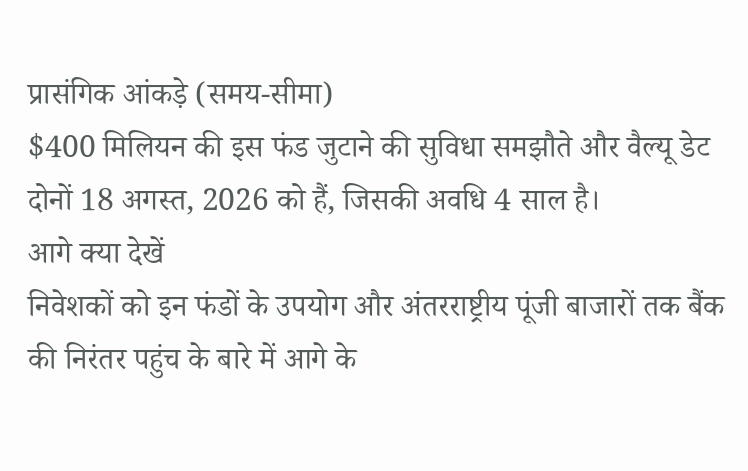प्रासंगिक आंकड़े (समय-सीमा)
$400 मिलियन की इस फंड जुटाने की सुविधा समझौते और वैल्यू डेट दोनों 18 अगस्त, 2026 को हैं, जिसकी अवधि 4 साल है।
आगे क्या देखें
निवेशकों को इन फंडों के उपयोग और अंतरराष्ट्रीय पूंजी बाजारों तक बैंक की निरंतर पहुंच के बारे में आगे के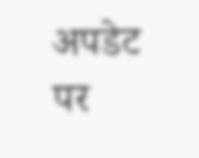अपडेट पर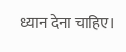ध्यान देना चाहिए।